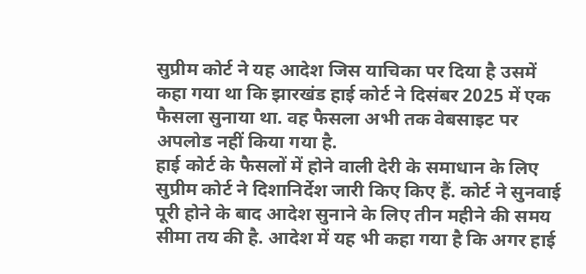सुप्रीम कोर्ट ने यह आदेश जिस याचिका पर दिया है उसमें कहा गया था कि झारखंड हाई कोर्ट ने दिसंबर 2025 में एक फैसला सुनाया था. वह फैसला अभी तक वेबसाइट पर अपलोड नहीं किया गया है.
हाई कोर्ट के फैसलों में होने वाली देरी के समाधान के लिए सुप्रीम कोर्ट ने दिशानिर्देश जारी किए किए हैं. कोर्ट ने सुनवाई पूरी होने के बाद आदेश सुनाने के लिए तीन महीने की समय सीमा तय की है. आदेश में यह भी कहा गया है कि अगर हाई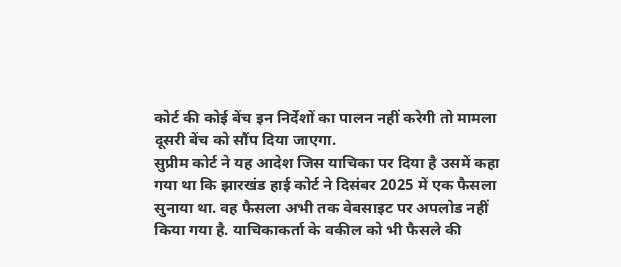कोर्ट की कोई बेंच इन निर्देशों का पालन नहीं करेगी तो मामला दूसरी बेंच को सौंप दिया जाएगा.
सुप्रीम कोर्ट ने यह आदेश जिस याचिका पर दिया है उसमें कहा गया था कि झारखंड हाई कोर्ट ने दिसंबर 2025 में एक फैसला सुनाया था. वह फैसला अभी तक वेबसाइट पर अपलोड नहीं किया गया है. याचिकाकर्ता के वकील को भी फैसले की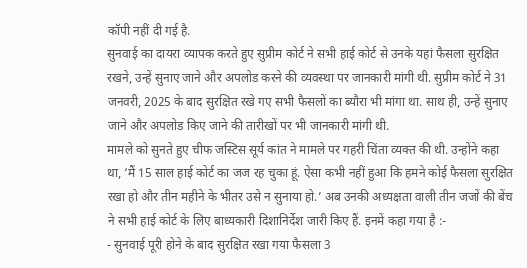कॉपी नहीं दी गई है.
सुनवाई का दायरा व्यापक करते हुए सुप्रीम कोर्ट ने सभी हाई कोर्ट से उनके यहां फैसला सुरक्षित रखने, उन्हें सुनाए जाने और अपलोड करने की व्यवस्था पर जानकारी मांगी थी. सुप्रीम कोर्ट ने 31 जनवरी, 2025 के बाद सुरक्षित रखे गए सभी फैसलों का ब्यौरा भी मांगा था. साथ ही, उन्हें सुनाए जाने और अपलोड किए जाने की तारीखों पर भी जानकारी मांगी थी.
मामले को सुनते हुए चीफ जस्टिस सूर्य कांत ने मामले पर गहरी चिंता व्यक्त की थी. उन्होंने कहा था, ‘मैं 15 साल हाई कोर्ट का जज रह चुका हूं. ऐसा कभी नहीं हुआ कि हमने कोई फैसला सुरक्षित रखा हो और तीन महीने के भीतर उसे न सुनाया हो.’ अब उनकी अध्यक्षता वाली तीन जजों की बेंच ने सभी हाई कोर्ट के लिए बाध्यकारी दिशानिर्देश जारी किए हैं. इनमें कहा गया है :-
- सुनवाई पूरी होने के बाद सुरक्षित रखा गया फैसला 3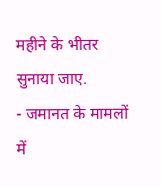महीने के भीतर सुनाया जाए.
- जमानत के मामलों में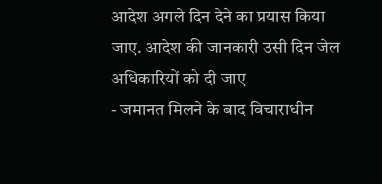आदेश अगले दिन देने का प्रयास किया जाए. आदेश की जानकारी उसी दिन जेल अधिकारियों को दी जाए
- जमानत मिलने के बाद विचाराधीन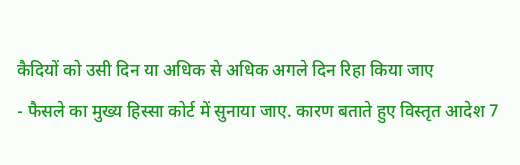कैदियों को उसी दिन या अधिक से अधिक अगले दिन रिहा किया जाए
- फैसले का मुख्य हिस्सा कोर्ट में सुनाया जाए. कारण बताते हुए विस्तृत आदेश 7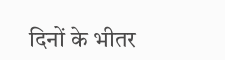दिनों के भीतर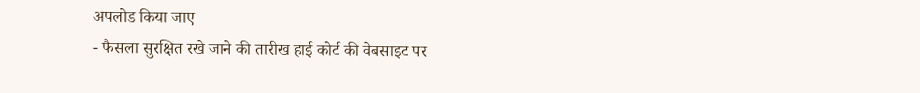अपलोड किया जाए
- फैसला सुरक्षित रखे जाने की तारीख हाई कोर्ट की वेबसाइट पर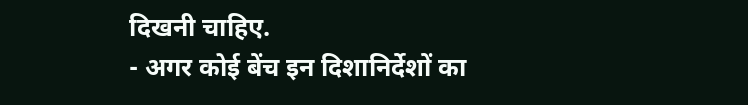दिखनी चाहिए.
- अगर कोई बेंच इन दिशानिर्देशों का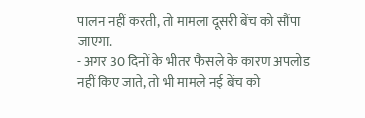पालन नहीं करती, तो मामला दूसरी बेंच को सौंपा जाएगा.
- अगर 30 दिनों के भीतर फैसले के कारण अपलोड नहीं किए जाते, तो भी मामले नई बेंच को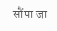सौंपा जा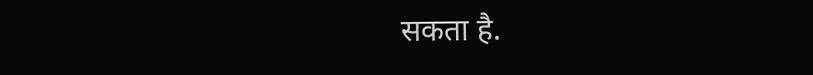सकता है.